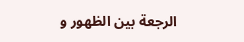الرجعة بين الظهور و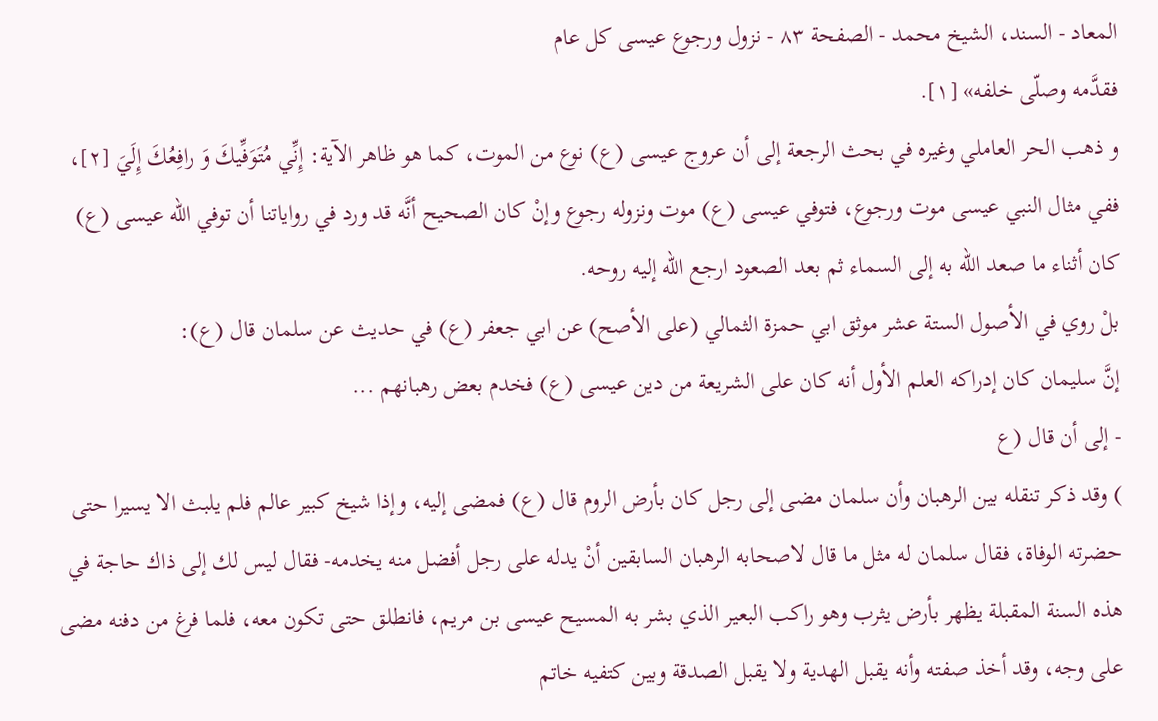المعاد - السند، الشيخ محمد - الصفحة ٨٣ - نزول ورجوع عيسى كل عام
فقدَّمه وصلّى خلفه» [١].
و ذهب الحر العاملي وغيره في بحث الرجعة إلى أن عروج عيسى (ع) نوع من الموت، كما هو ظاهر الآية: إِنِّي مُتَوَفِّيكَ وَ رافِعُكَ إِلَيَ [٢]، ففي مثال النبي عيسى موت ورجوع، فتوفي عيسى (ع) موت ونزوله رجوع وإنْ كان الصحيح أنَّه قد ورد في رواياتنا أن توفي الله عيسى (ع) كان أثناء ما صعد الله به إلى السماء ثم بعد الصعود ارجع الله إليه روحه.
بلْ روي في الأصول الستة عشر موثق ابي حمزة الثمالي (على الأصح) عن ابي جعفر (ع) في حديث عن سلمان قال (ع):
إنَّ سليمان كان إدراكه العلم الأول أنه كان على الشريعة من دين عيسى (ع) فخدم بعض رهبانهم ...
- إلى أن قال (ع
) وقد ذكر تنقله بين الرهبان وأن سلمان مضى إلى رجل كان بأرض الروم قال (ع) فمضى إليه، وإذا شيخ كبير عالم فلم يلبث الا يسيرا حتى حضرته الوفاة، فقال سلمان له مثل ما قال لاصحابه الرهبان السابقين أنْ يدله على رجل أفضل منه يخدمه- فقال ليس لك إلى ذاك حاجة في هذه السنة المقبلة يظهر بأرض يثرب وهو راكب البعير الذي بشر به المسيح عيسى بن مريم، فانطلق حتى تكون معه، فلما فرغ من دفنه مضى على وجه، وقد أخذ صفته وأنه يقبل الهدية ولا يقبل الصدقة وبين كتفيه خاتم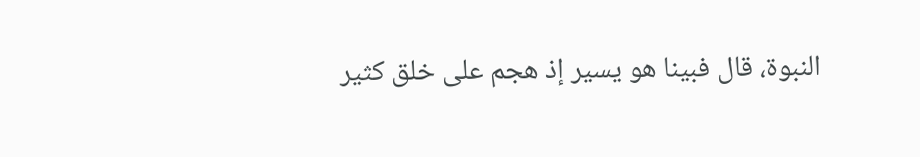النبوة، قال فبينا هو يسير إذ هجم على خلق كثير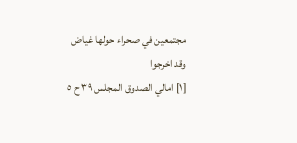مجتمعين في صحراء حولها غياض وقد اخرجوا
[١] امالي الصدوق المجلس ٣٩ ح ٥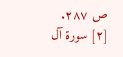ص ٢٨٧.
[٢] سورة آل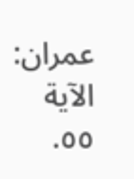عمران: الآية ٥٥.